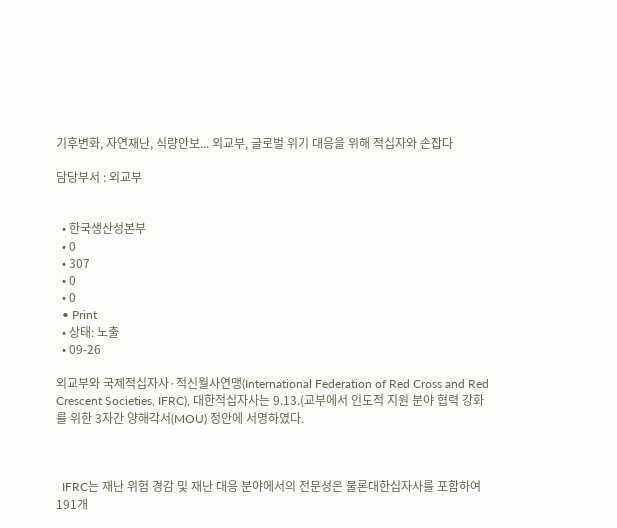기후변화, 자연재난, 식량안보... 외교부, 글로벌 위기 대응을 위해 적십자와 손잡다

담당부서 : 외교부


  • 한국생산성본부
  • 0
  • 307
  • 0
  • 0
  • Print
  • 상태: 노출
  • 09-26

외교부와 국제적십자사·적신월사연맹(International Federation of Red Cross and Red Crescent Societies, IFRC), 대한적십자사는 9.13.(교부에서 인도적 지원 분야 협력 강화를 위한 3자간 양해각서(MOU) 정안에 서명하였다.



  IFRC는 재난 위험 경감 및 재난 대응 분야에서의 전문성은 물론대한십자사를 포함하여 191개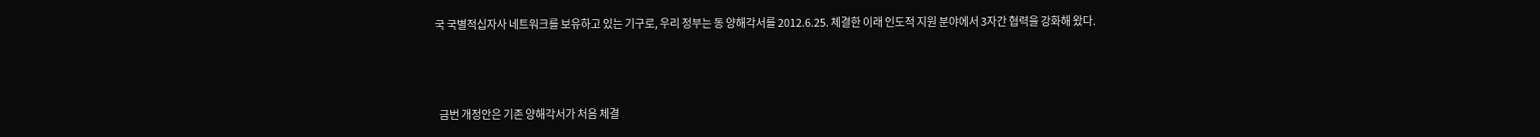국 국별적십자사 네트워크를 보유하고 있는 기구로, 우리 정부는 동 양해각서를 2012.6.25. 체결한 이래 인도적 지원 분야에서 3자간 협력을 강화해 왔다.



  금번 개정안은 기존 양해각서가 처음 체결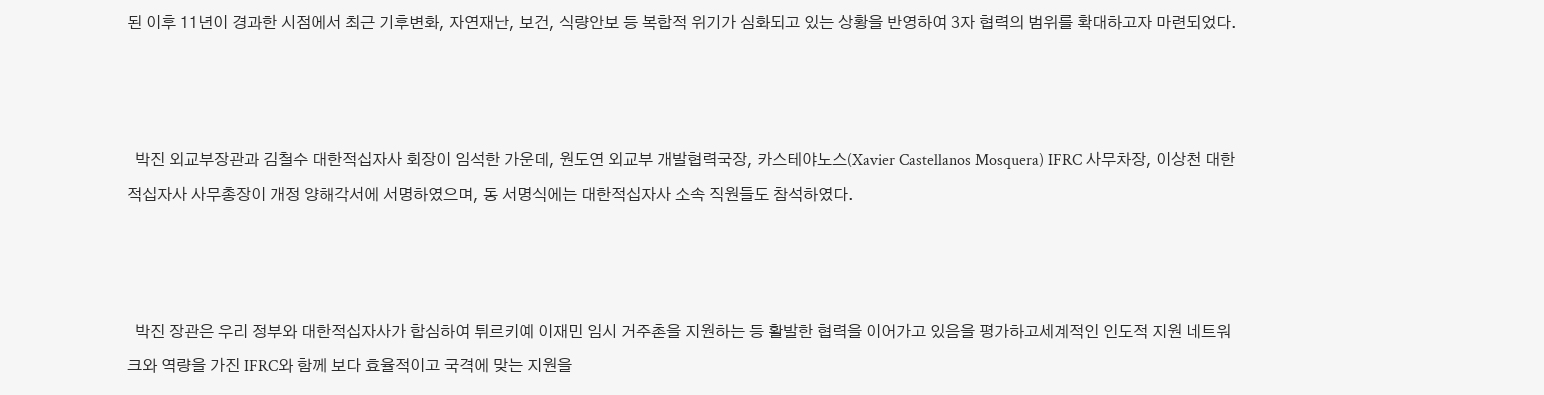된 이후 11년이 경과한 시점에서 최근 기후변화, 자연재난, 보건, 식량안보 등 복합적 위기가 심화되고 있는 상황을 반영하여 3자 협력의 범위를 확대하고자 마련되었다.



  박진 외교부장관과 김철수 대한적십자사 회장이 임석한 가운데, 원도연 외교부 개발협력국장, 카스테야노스(Xavier Castellanos Mosquera) IFRC 사무차장, 이상천 대한적십자사 사무총장이 개정 양해각서에 서명하였으며, 동 서명식에는 대한적십자사 소속 직원들도 참석하였다.



  박진 장관은 우리 정부와 대한적십자사가 합심하여 튀르키예 이재민 임시 거주촌을 지원하는 등 활발한 협력을 이어가고 있음을 평가하고세계적인 인도적 지원 네트워크와 역량을 가진 IFRC와 함께 보다 효율적이고 국격에 맞는 지원을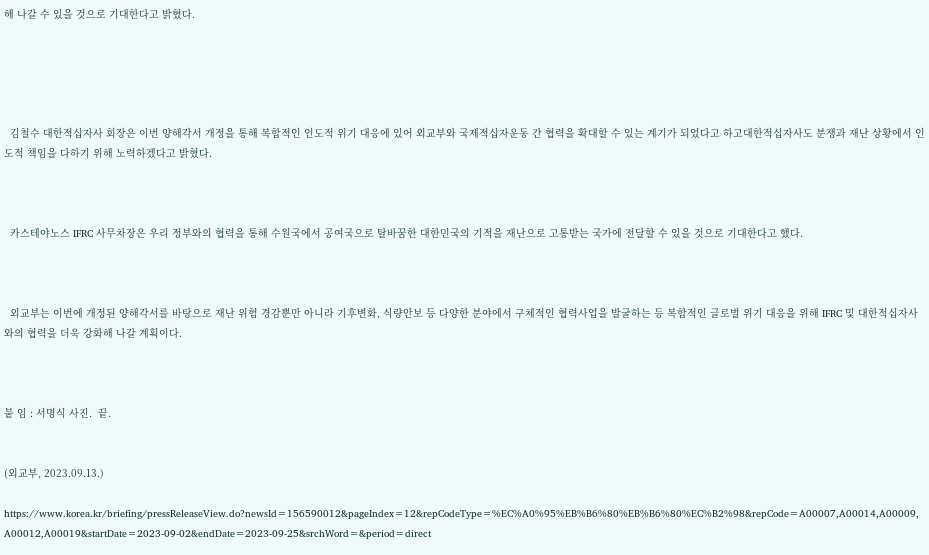해 나갈 수 있을 것으로 기대한다고 밝혔다.





  김철수 대한적십자사 회장은 이번 양해각서 개정을 통해 복합적인 인도적 위기 대응에 있어 외교부와 국제적십자운동 간 협력을 확대할 수 있는 계기가 되었다고 하고대한적십자사도 분쟁과 재난 상황에서 인도적 책임을 다하기 위해 노력하겠다고 밝혔다.



  카스테야노스 IFRC 사무차장은 우리 정부와의 협력을 통해 수원국에서 공여국으로 탈바꿈한 대한민국의 기적을 재난으로 고통받는 국가에 전달할 수 있을 것으로 기대한다고 했다.



  외교부는 이번에 개정된 양해각서를 바탕으로 재난 위험 경감뿐만 아니라 기후변화, 식량안보 등 다양한 분야에서 구체적인 협력사업을 발굴하는 등 복합적인 글로벌 위기 대응을 위해 IFRC 및 대한적십자사와의 협력을 더욱 강화해 나갈 계획이다.



붙 임 : 서명식 사진.  끝.


(외교부, 2023.09.13.)

https://www.korea.kr/briefing/pressReleaseView.do?newsId=156590012&pageIndex=12&repCodeType=%EC%A0%95%EB%B6%80%EB%B6%80%EC%B2%98&repCode=A00007,A00014,A00009,A00012,A00019&startDate=2023-09-02&endDate=2023-09-25&srchWord=&period=direct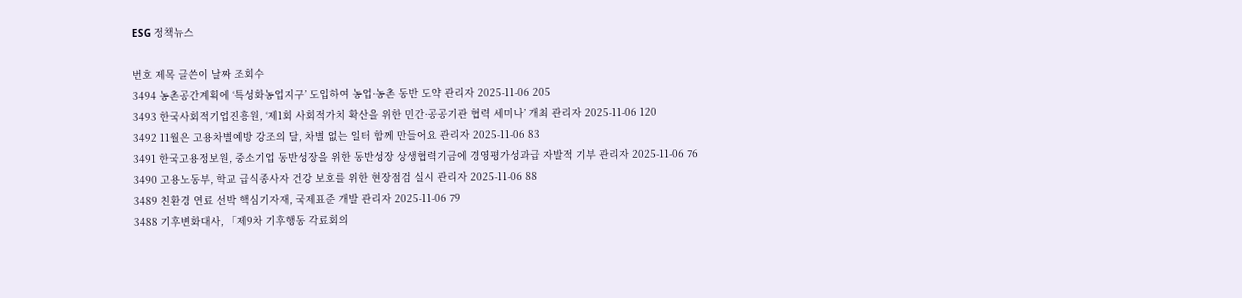ESG 정책뉴스

번호 제목 글쓴이 날짜 조회수
3494 농촌공간계획에 ‘특성화농업지구’ 도입하여 농업·농촌 동반 도약 관리자 2025-11-06 205
3493 한국사회적기업진흥원, ‘제1회 사회적가치 확산을 위한 민간·공공기관 협력 세미나’ 개최 관리자 2025-11-06 120
3492 11월은 고용차별예방 강조의 달, 차별 없는 일터 함께 만들어요 관리자 2025-11-06 83
3491 한국고용정보원, 중소기업 동반성장을 위한 동반성장 상생협력기금에 경영평가성과급 자발적 기부 관리자 2025-11-06 76
3490 고용노동부, 학교 급식종사자 건강 보호를 위한 현장점검 실시 관리자 2025-11-06 88
3489 친환경 연료 선박 핵심기자재, 국제표준 개발 관리자 2025-11-06 79
3488 기후변화대사, 「제9차 기후행동 각료회의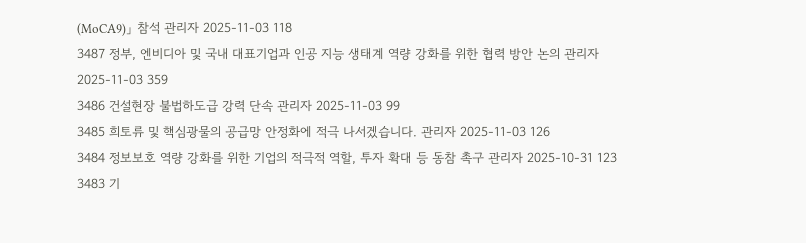(MoCA9)」 참석 관리자 2025-11-03 118
3487 정부, 엔비디아 및 국내 대표기업과 인공 지능 생태계 역량 강화를 위한 협력 방안 논의 관리자 2025-11-03 359
3486 건설현장 불법하도급 강력 단속 관리자 2025-11-03 99
3485 희토류 및 핵심광물의 공급망 안정화에 적극 나서겠습니다. 관리자 2025-11-03 126
3484 정보보호 역량 강화를 위한 기업의 적극적 역할, 투자 확대 등 동참 촉구 관리자 2025-10-31 123
3483 기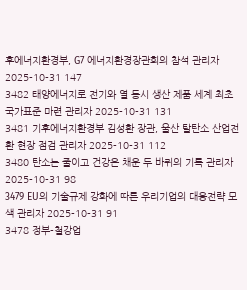후에너지환경부, G7 에너지환경장관회의 참석 관리자 2025-10-31 147
3482 태양에너지로 전기와 열 동시 생산 제품 세계 최초 국가표준 마련 관리자 2025-10-31 131
3481 기후에너지환경부 김성환 장관, 울산 탈탄소 산업전환 현장 점검 관리자 2025-10-31 112
3480 탄소는 줄이고 건강은 채운 두 바퀴의 기록 관리자 2025-10-31 98
3479 EU의 기술규제 강화에 따른 우리기업의 대응전략 모색 관리자 2025-10-31 91
3478 정부-철강업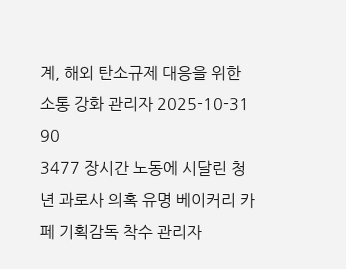계, 해외 탄소규제 대응을 위한 소통 강화 관리자 2025-10-31 90
3477 장시간 노동에 시달린 청년 과로사 의혹 유명 베이커리 카페 기획감독 착수 관리자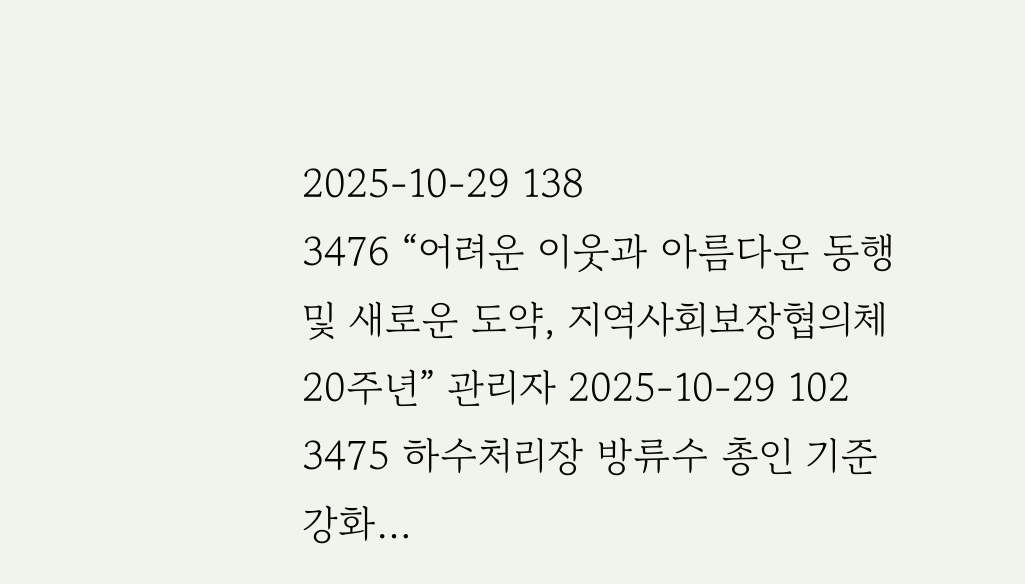2025-10-29 138
3476 “어려운 이웃과 아름다운 동행 및 새로운 도약, 지역사회보장협의체 20주년” 관리자 2025-10-29 102
3475 하수처리장 방류수 총인 기준 강화…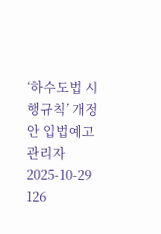‘하수도법 시행규칙’ 개정안 입법예고 관리자 2025-10-29 126